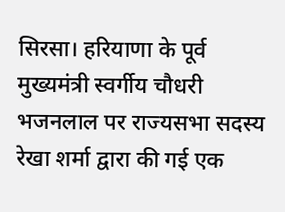सिरसा। हरियाणा के पूर्व मुख्यमंत्री स्वर्गीय चौधरी भजनलाल पर राज्यसभा सदस्य रेखा शर्मा द्वारा की गई एक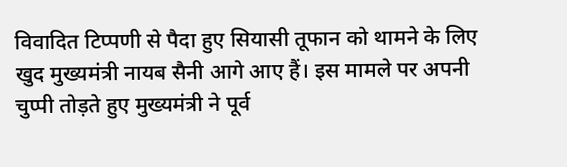विवादित टिप्पणी से पैदा हुए सियासी तूफान को थामने के लिए खुद मुख्यमंत्री नायब सैनी आगे आए हैं। इस मामले पर अपनी चुप्पी तोड़ते हुए मुख्यमंत्री ने पूर्व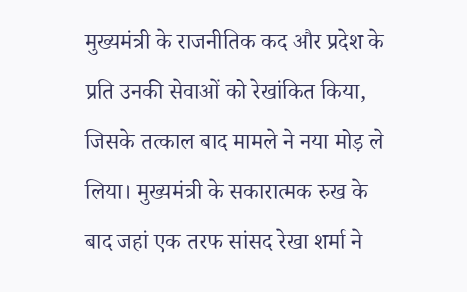मुख्यमंत्री के राजनीतिक कद और प्रदेश के प्रति उनकी सेवाओं को रेखांकित किया, जिसके तत्काल बाद मामले ने नया मोड़ ले लिया। मुख्यमंत्री के सकारात्मक रुख के बाद जहां एक तरफ सांसद रेखा शर्मा ने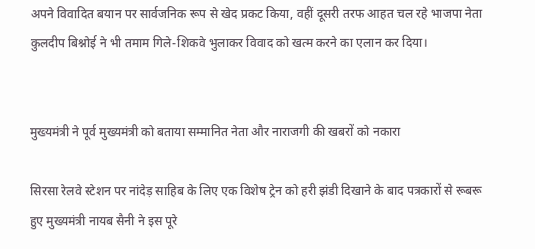अपने विवादित बयान पर सार्वजनिक रूप से खेद प्रकट किया, वहीं दूसरी तरफ आहत चल रहे भाजपा नेता कुलदीप बिश्नोई ने भी तमाम गिले-शिकवे भुलाकर विवाद को खत्म करने का एलान कर दिया।


मुख्यमंत्री ने पूर्व मुख्यमंत्री को बताया सम्मानित नेता और नाराजगी की खबरों को नकारा

सिरसा रेलवे स्टेशन पर नांदेड़ साहिब के लिए एक विशेष ट्रेन को हरी झंडी दिखाने के बाद पत्रकारों से रूबरू हुए मुख्यमंत्री नायब सैनी ने इस पूरे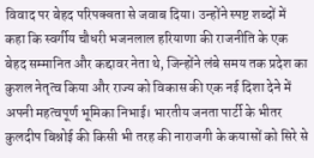विवाद पर बेहद परिपक्वता से जवाब दिया। उन्होंने स्पष्ट शब्दों में कहा कि स्वर्गीय चौधरी भजनलाल हरियाणा की राजनीति के एक बेहद सम्मानित और कद्दावर नेता थे, जिन्होंने लंबे समय तक प्रदेश का कुशल नेतृत्व किया और राज्य को विकास की एक नई दिशा देने में अपनी महत्वपूर्ण भूमिका निभाई। भारतीय जनता पार्टी के भीतर कुलदीप बिश्नोई की किसी भी तरह की नाराजगी के कयासों को सिरे से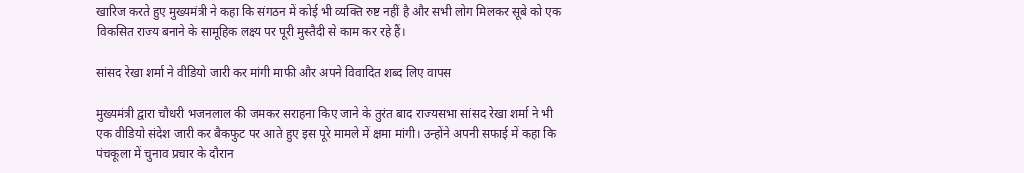खारिज करते हुए मुख्यमंत्री ने कहा कि संगठन में कोई भी व्यक्ति रुष्ट नहीं है और सभी लोग मिलकर सूबे को एक विकसित राज्य बनाने के सामूहिक लक्ष्य पर पूरी मुस्तैदी से काम कर रहे हैं।

सांसद रेखा शर्मा ने वीडियो जारी कर मांगी माफी और अपने विवादित शब्द लिए वापस

मुख्यमंत्री द्वारा चौधरी भजनलाल की जमकर सराहना किए जाने के तुरंत बाद राज्यसभा सांसद रेखा शर्मा ने भी एक वीडियो संदेश जारी कर बैकफुट पर आते हुए इस पूरे मामले में क्षमा मांगी। उन्होंने अपनी सफाई में कहा कि पंचकूला में चुनाव प्रचार के दौरान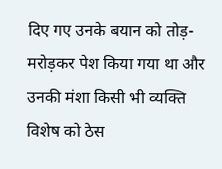दिए गए उनके बयान को तोड़-मरोड़कर पेश किया गया था और उनकी मंशा किसी भी व्यक्ति विशेष को ठेस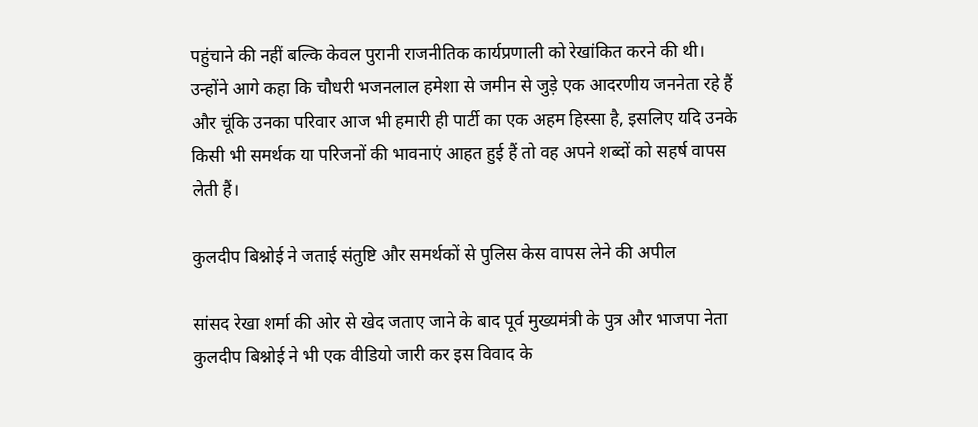पहुंचाने की नहीं बल्कि केवल पुरानी राजनीतिक कार्यप्रणाली को रेखांकित करने की थी। उन्होंने आगे कहा कि चौधरी भजनलाल हमेशा से जमीन से जुड़े एक आदरणीय जननेता रहे हैं और चूंकि उनका परिवार आज भी हमारी ही पार्टी का एक अहम हिस्सा है, इसलिए यदि उनके किसी भी समर्थक या परिजनों की भावनाएं आहत हुई हैं तो वह अपने शब्दों को सहर्ष वापस लेती हैं।

कुलदीप बिश्नोई ने जताई संतुष्टि और समर्थकों से पुलिस केस वापस लेने की अपील

सांसद रेखा शर्मा की ओर से खेद जताए जाने के बाद पूर्व मुख्यमंत्री के पुत्र और भाजपा नेता कुलदीप बिश्नोई ने भी एक वीडियो जारी कर इस विवाद के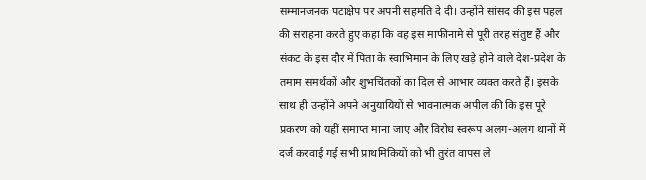सम्मानजनक पटाक्षेप पर अपनी सहमति दे दी। उन्होंने सांसद की इस पहल की सराहना करते हुए कहा कि वह इस माफीनामे से पूरी तरह संतुष्ट हैं और संकट के इस दौर में पिता के स्वाभिमान के लिए खड़े होने वाले देश-प्रदेश के तमाम समर्थकों और शुभचिंतकों का दिल से आभार व्यक्त करते हैं। इसके साथ ही उन्होंने अपने अनुयायियों से भावनात्मक अपील की कि इस पूरे प्रकरण को यहीं समाप्त माना जाए और विरोध स्वरूप अलग-अलग थानों में दर्ज करवाई गई सभी प्राथमिकियों को भी तुरंत वापस ले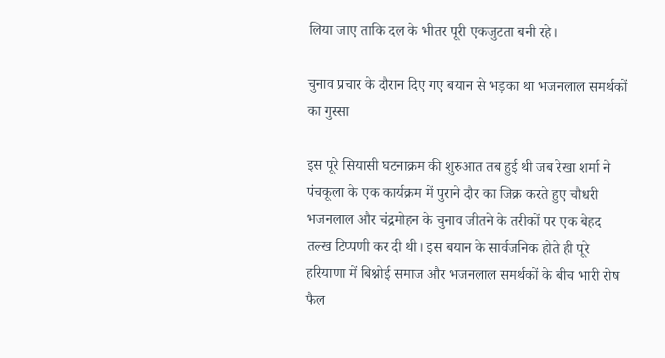लिया जाए ताकि दल के भीतर पूरी एकजुटता बनी रहे।

चुनाव प्रचार के दौरान दिए गए बयान से भड़का था भजनलाल समर्थकों का गुस्सा

इस पूरे सियासी घटनाक्रम की शुरुआत तब हुई थी जब रेखा शर्मा ने पंचकूला के एक कार्यक्रम में पुराने दौर का जिक्र करते हुए चौधरी भजनलाल और चंद्रमोहन के चुनाव जीतने के तरीकों पर एक बेहद तल्ख टिप्पणी कर दी थी। इस बयान के सार्वजनिक होते ही पूरे हरियाणा में बिश्नोई समाज और भजनलाल समर्थकों के बीच भारी रोष फैल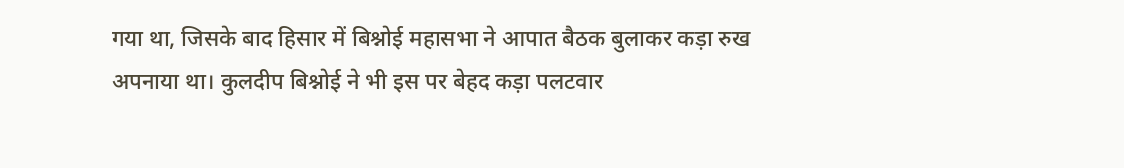गया था, जिसके बाद हिसार में बिश्नोई महासभा ने आपात बैठक बुलाकर कड़ा रुख अपनाया था। कुलदीप बिश्नोई ने भी इस पर बेहद कड़ा पलटवार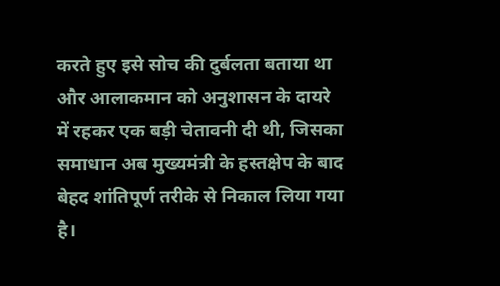करते हुए इसे सोच की दुर्बलता बताया था और आलाकमान को अनुशासन के दायरे में रहकर एक बड़ी चेतावनी दी थी, जिसका समाधान अब मुख्यमंत्री के हस्तक्षेप के बाद बेहद शांतिपूर्ण तरीके से निकाल लिया गया है।